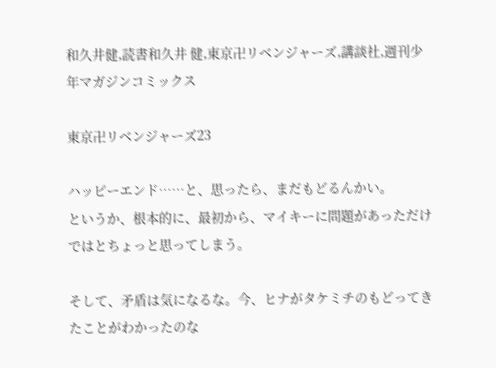和久井健,読書和久井 健,東京卍リベンジャーズ,講談社,週刊少年マガジンコミックス

東京卍リベンジャーズ23

ハッピーエンド……と、思ったら、まだもどるんかい。
というか、根本的に、最初から、マイキーに問題があっただけではとちょっと思ってしまう。

そして、矛盾は気になるな。今、ヒナがタケミチのもどってきたことがわかったのな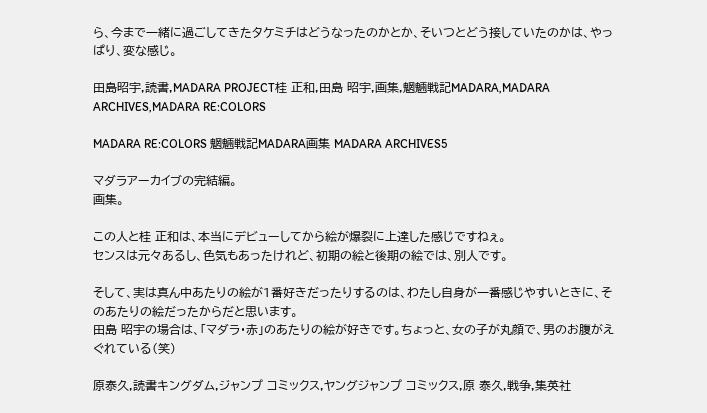ら、今まで一緒に過ごしてきたタケミチはどうなったのかとか、そいつとどう接していたのかは、やっぱり、変な感じ。

田島昭宇,読書,MADARA PROJECT桂 正和,田島 昭宇,画集,魍魎戦記MADARA,MADARA ARCHIVES,MADARA RE:COLORS

MADARA RE:COLORS 魍魎戦記MADARA画集 MADARA ARCHIVES5

マダラアーカイブの完結編。
画集。

この人と桂 正和は、本当にデビューしてから絵が爆裂に上達した感じですねぇ。
センスは元々あるし、色気もあったけれど、初期の絵と後期の絵では、別人です。

そして、実は真ん中あたりの絵が1番好きだったりするのは、わたし自身が一番感じやすいときに、そのあたりの絵だったからだと思います。
田島 昭宇の場合は、「マダラ・赤」のあたりの絵が好きです。ちょっと、女の子が丸顔で、男のお腹がえぐれている(笑)

原泰久,読書キングダム,ジャンプ コミックス,ヤングジャンプ コミックス,原 泰久,戦争,集英社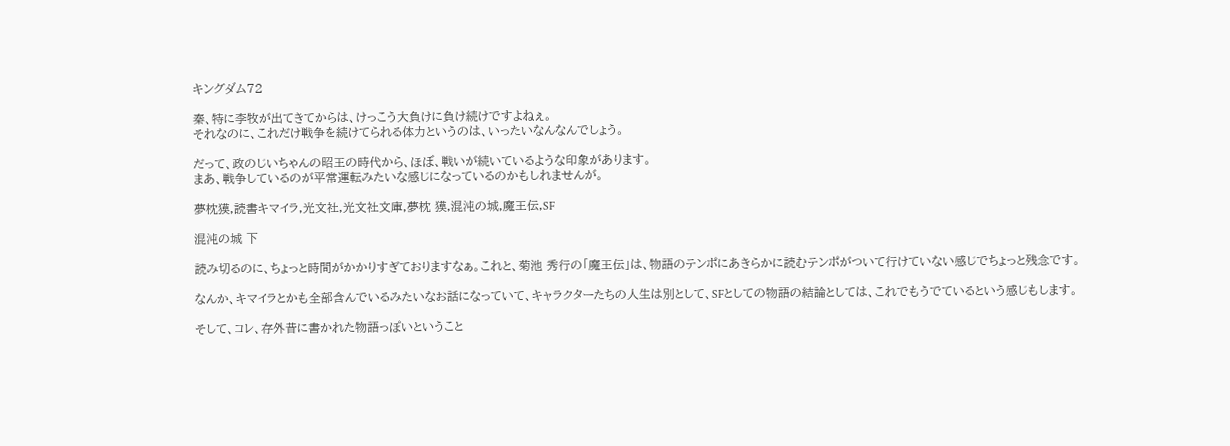キングダム72

秦、特に李牧が出てきてからは、けっこう大負けに負け続けですよねぇ。
それなのに、これだけ戦争を続けてられる体力というのは、いったいなんなんでしょう。

だって、政のじいちゃんの昭王の時代から、ほぼ、戦いが続いているような印象があります。
まあ、戦争しているのが平常運転みたいな感じになっているのかもしれませんが。

夢枕獏,読書キマイラ,光文社,光文社文庫,夢枕 獏,混沌の城,魔王伝,SF

混沌の城 下

読み切るのに、ちょっと時間がかかりすぎておりますなぁ。これと、菊池 秀行の「魔王伝」は、物語のテンポにあきらかに読むテンポがついて行けていない感じでちょっと残念です。

なんか、キマイラとかも全部含んでいるみたいなお話になっていて、キャラクターたちの人生は別として、SFとしての物語の結論としては、これでもうでているという感じもします。

そして、コレ、存外昔に書かれた物語っぽいということ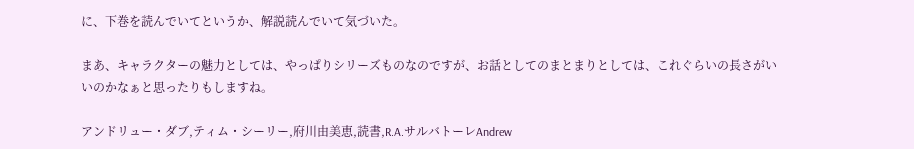に、下巻を読んでいてというか、解説読んでいて気づいた。

まあ、キャラクターの魅力としては、やっぱりシリーズものなのですが、お話としてのまとまりとしては、これぐらいの長さがいいのかなぁと思ったりもしますね。

アンドリュー・ダブ,ティム・シーリー,府川由美恵,読書,R.A.サルバトーレAndrew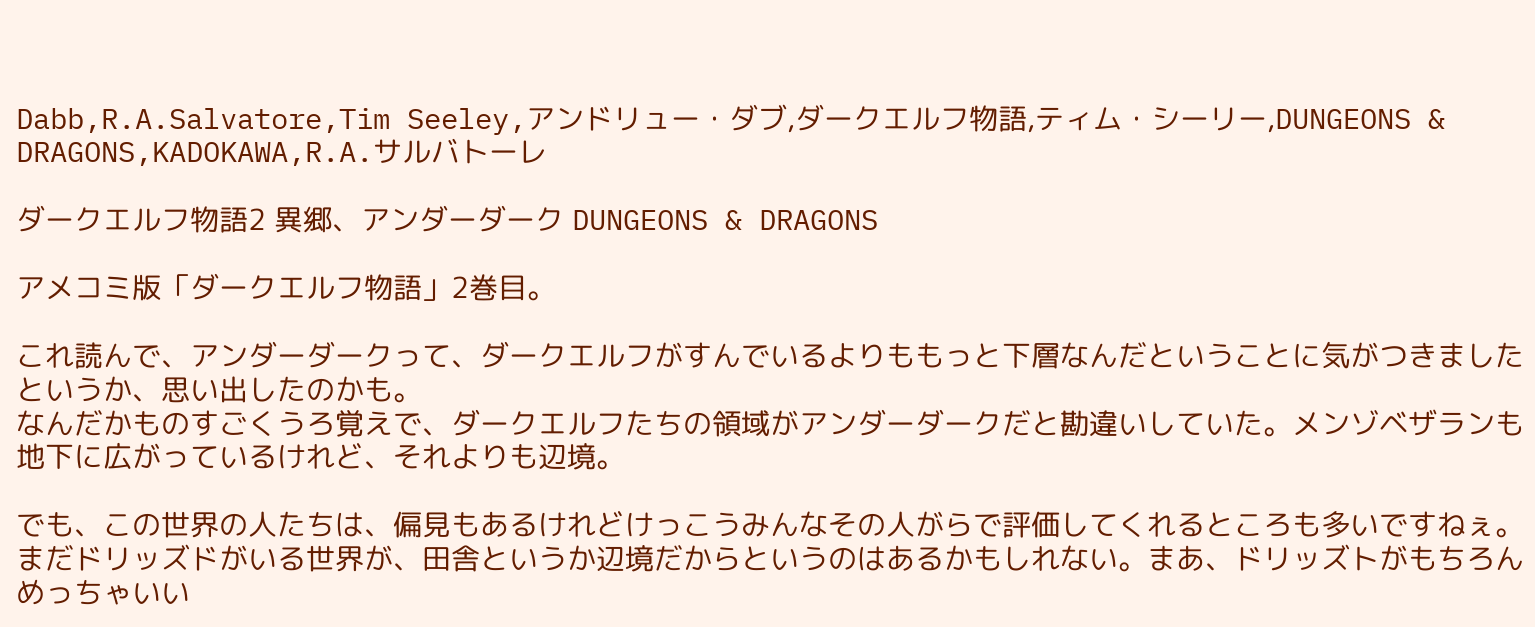Dabb,R.A.Salvatore,Tim Seeley,アンドリュー・ダブ,ダークエルフ物語,ティム・シーリー,DUNGEONS & DRAGONS,KADOKAWA,R.A.サルバトーレ

ダークエルフ物語2 異郷、アンダーダーク DUNGEONS & DRAGONS

アメコミ版「ダークエルフ物語」2巻目。

これ読んで、アンダーダークって、ダークエルフがすんでいるよりももっと下層なんだということに気がつきましたというか、思い出したのかも。
なんだかものすごくうろ覚えで、ダークエルフたちの領域がアンダーダークだと勘違いしていた。メンゾベザランも地下に広がっているけれど、それよりも辺境。

でも、この世界の人たちは、偏見もあるけれどけっこうみんなその人がらで評価してくれるところも多いですねぇ。
まだドリッズドがいる世界が、田舎というか辺境だからというのはあるかもしれない。まあ、ドリッズトがもちろんめっちゃいい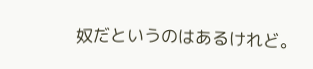奴だというのはあるけれど。